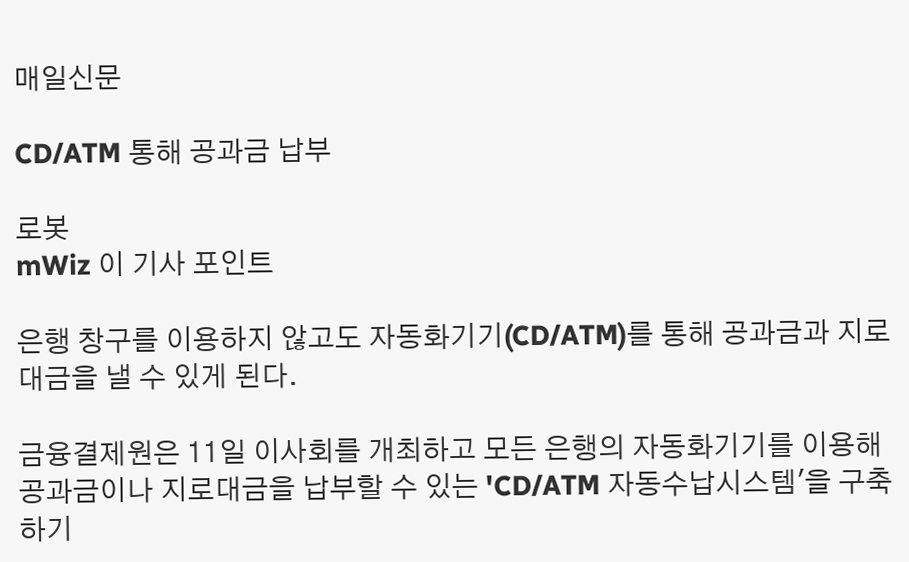매일신문

CD/ATM 통해 공과금 납부

로봇
mWiz 이 기사 포인트

은행 창구를 이용하지 않고도 자동화기기(CD/ATM)를 통해 공과금과 지로대금을 낼 수 있게 된다.

금융결제원은 11일 이사회를 개최하고 모든 은행의 자동화기기를 이용해 공과금이나 지로대금을 납부할 수 있는 'CD/ATM 자동수납시스템'을 구축하기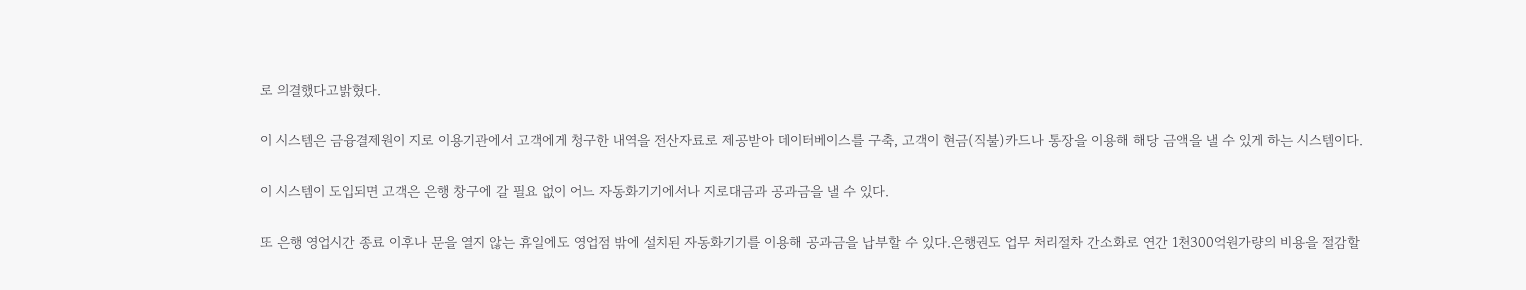로 의결했다고밝혔다.

이 시스템은 금융결제원이 지로 이용기관에서 고객에게 청구한 내역을 전산자료로 제공받아 데이터베이스를 구축, 고객이 현금(직불)카드나 통장을 이용해 해당 금액을 낼 수 있게 하는 시스템이다.

이 시스템이 도입되면 고객은 은행 창구에 갈 필요 없이 어느 자동화기기에서나 지로대금과 공과금을 낼 수 있다.

또 은행 영업시간 종료 이후나 문을 열지 않는 휴일에도 영업점 밖에 설치된 자동화기기를 이용해 공과금을 납부할 수 있다.은행권도 업무 처리절차 간소화로 연간 1천300억원가량의 비용을 절감할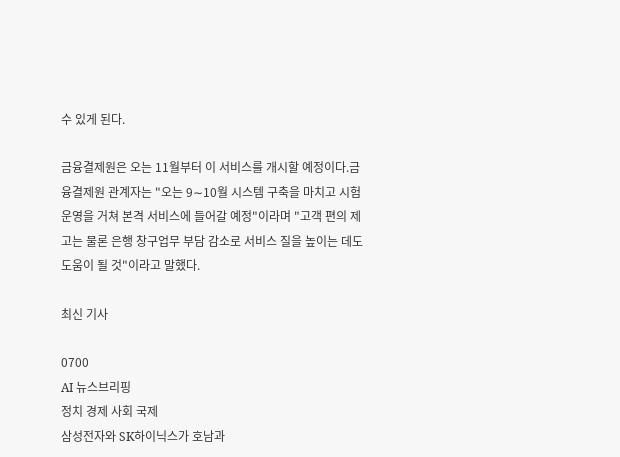수 있게 된다.

금융결제원은 오는 11월부터 이 서비스를 개시할 예정이다.금융결제원 관계자는 "오는 9∼10월 시스템 구축을 마치고 시험운영을 거쳐 본격 서비스에 들어갈 예정"이라며 "고객 편의 제고는 물론 은행 창구업무 부담 감소로 서비스 질을 높이는 데도 도움이 될 것"이라고 말했다.

최신 기사

0700
AI 뉴스브리핑
정치 경제 사회 국제
삼성전자와 SK하이닉스가 호남과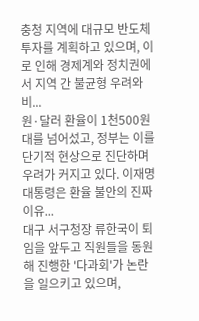충청 지역에 대규모 반도체 투자를 계획하고 있으며, 이로 인해 경제계와 정치권에서 지역 간 불균형 우려와 비...
원·달러 환율이 1천500원대를 넘어섰고, 정부는 이를 단기적 현상으로 진단하며 우려가 커지고 있다. 이재명 대통령은 환율 불안의 진짜 이유...
대구 서구청장 류한국이 퇴임을 앞두고 직원들을 동원해 진행한 '다과회'가 논란을 일으키고 있으며,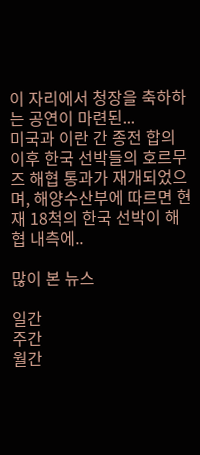이 자리에서 청장을 축하하는 공연이 마련된...
미국과 이란 간 종전 합의 이후 한국 선박들의 호르무즈 해협 통과가 재개되었으며, 해양수산부에 따르면 현재 18척의 한국 선박이 해협 내측에..

많이 본 뉴스

일간
주간
월간